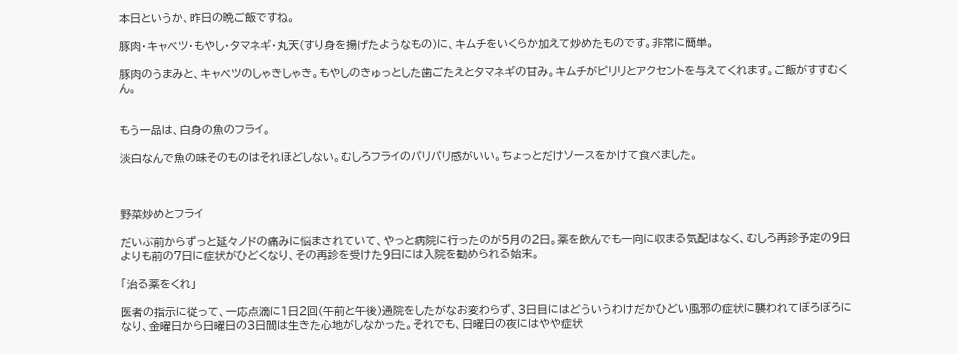本日というか、昨日の晩ご飯ですね。

豚肉・キャベツ・もやし・タマネギ・丸天(すり身を揚げたようなもの)に、キムチをいくらか加えて炒めたものです。非常に簡単。

豚肉のうまみと、キャベツのしゃきしゃき。もやしのきゅっとした歯ごたえとタマネギの甘み。キムチがピリリとアクセントを与えてくれます。ご飯がすすむくん。


もう一品は、白身の魚のフライ。

淡白なんで魚の味そのものはそれほどしない。むしろフライのパリパリ感がいい。ちょっとだけソースをかけて食べました。



野菜炒めとフライ

だいぶ前からずっと延々ノドの痛みに悩まされていて、やっと病院に行ったのが5月の2日。薬を飲んでも一向に収まる気配はなく、むしろ再診予定の9日よりも前の7日に症状がひどくなり、その再診を受けた9日には入院を勧められる始末。

「治る薬をくれ」

医者の指示に従って、一応点滴に1日2回(午前と午後)通院をしたがなお変わらず、3日目にはどういうわけだかひどい風邪の症状に襲われてぼろぼろになり、金曜日から日曜日の3日間は生きた心地がしなかった。それでも、日曜日の夜にはやや症状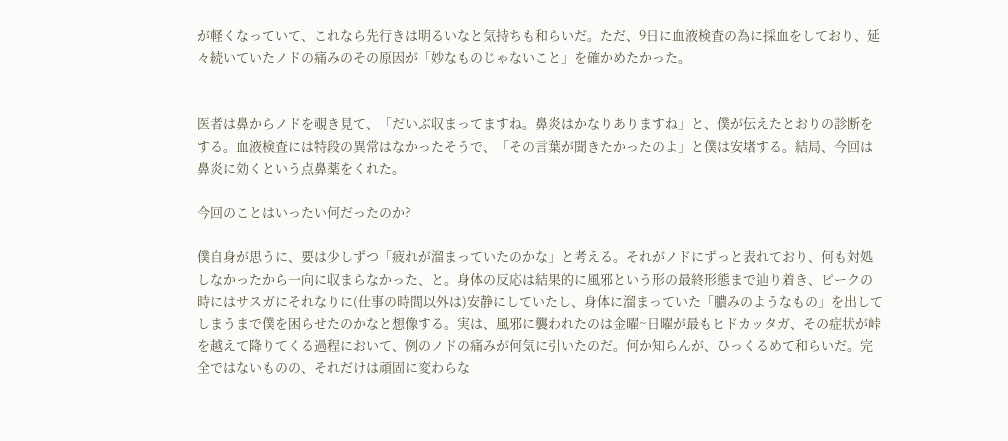が軽くなっていて、これなら先行きは明るいなと気持ちも和らいだ。ただ、9日に血液検査の為に採血をしており、延々続いていたノドの痛みのその原因が「妙なものじゃないこと」を確かめたかった。


医者は鼻からノドを覗き見て、「だいぶ収まってますね。鼻炎はかなりありますね」と、僕が伝えたとおりの診断をする。血液検査には特段の異常はなかったそうで、「その言葉が聞きたかったのよ」と僕は安堵する。結局、今回は鼻炎に効くという点鼻薬をくれた。

今回のことはいったい何だったのか?

僕自身が思うに、要は少しずつ「疲れが溜まっていたのかな」と考える。それがノドにずっと表れており、何も対処しなかったから一向に収まらなかった、と。身体の反応は結果的に風邪という形の最終形態まで辿り着き、ピークの時にはサスガにそれなりに(仕事の時間以外は)安静にしていたし、身体に溜まっていた「膿みのようなもの」を出してしまうまで僕を困らせたのかなと想像する。実は、風邪に襲われたのは金曜~日曜が最もヒドカッタガ、その症状が峠を越えて降りてくる過程において、例のノドの痛みが何気に引いたのだ。何か知らんが、ひっくるめて和らいだ。完全ではないものの、それだけは頑固に変わらな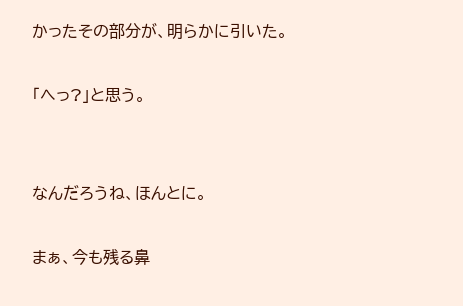かったその部分が、明らかに引いた。

「へっ?」と思う。


なんだろうね、ほんとに。

まぁ、今も残る鼻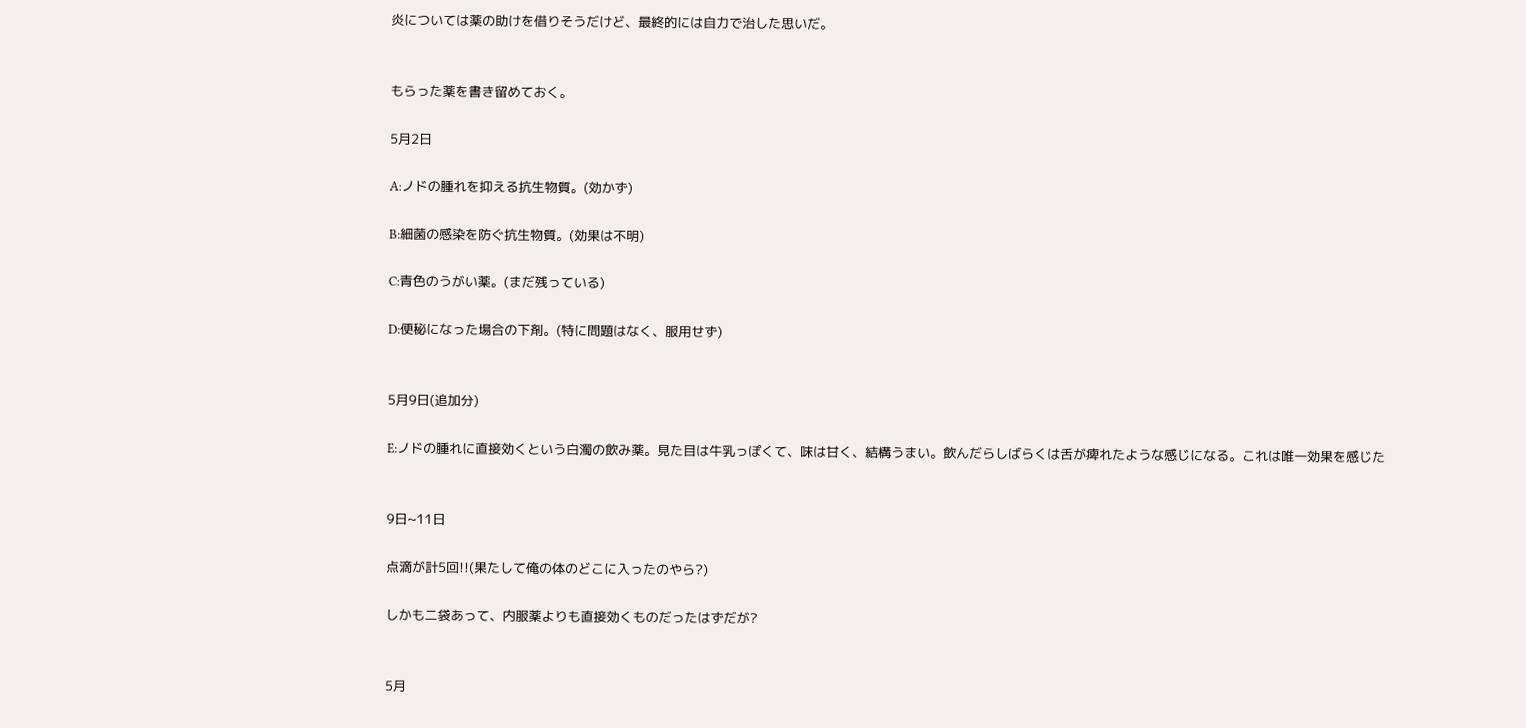炎については薬の助けを借りそうだけど、最終的には自力で治した思いだ。


もらった薬を書き留めておく。

5月2日

A:ノドの腫れを抑える抗生物質。(効かず)

B:細菌の感染を防ぐ抗生物質。(効果は不明)

C:青色のうがい薬。(まだ残っている)

D:便秘になった場合の下剤。(特に問題はなく、服用せず)


5月9日(追加分)

E:ノドの腫れに直接効くという白濁の飲み薬。見た目は牛乳っぽくて、味は甘く、結構うまい。飲んだらしばらくは舌が痺れたような感じになる。これは唯一効果を感じた


9日~11日

点滴が計5回!!(果たして俺の体のどこに入ったのやら?)

しかも二袋あって、内服薬よりも直接効くものだったはずだが?


5月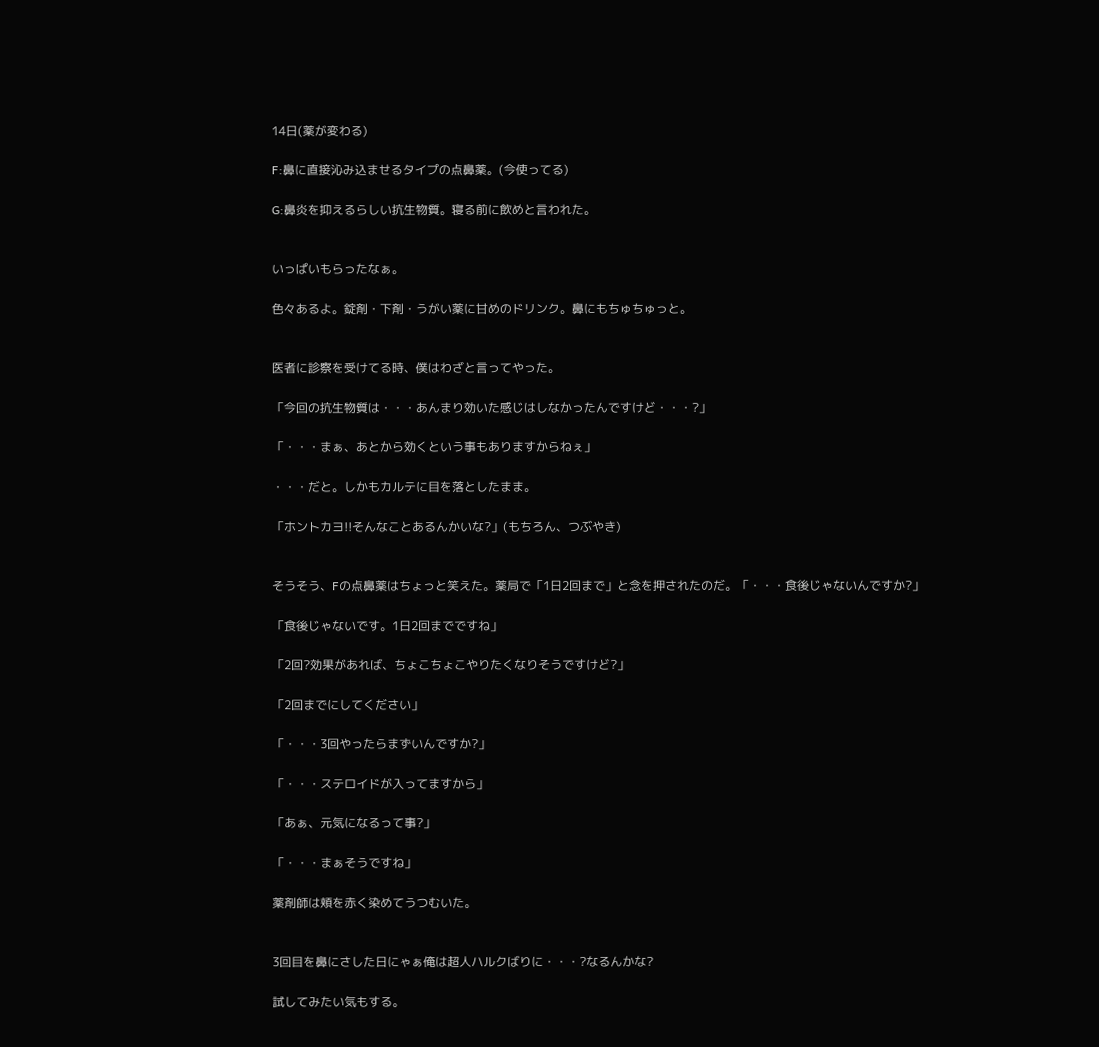14日(薬が変わる)

F:鼻に直接沁み込ませるタイプの点鼻薬。(今使ってる)

G:鼻炎を抑えるらしい抗生物質。寝る前に飲めと言われた。


いっぱいもらったなぁ。

色々あるよ。錠剤・下剤・うがい薬に甘めのドリンク。鼻にもちゅちゅっと。


医者に診察を受けてる時、僕はわざと言ってやった。

「今回の抗生物質は・・・あんまり効いた感じはしなかったんですけど・・・?」

「・・・まぁ、あとから効くという事もありますからねぇ」

・・・だと。しかもカルテに目を落としたまま。

「ホントカヨ!!そんなことあるんかいな?」(もちろん、つぶやき)


そうそう、Fの点鼻薬はちょっと笑えた。薬局で「1日2回まで」と念を押されたのだ。「・・・食後じゃないんですか?」

「食後じゃないです。1日2回までですね」

「2回?効果があれば、ちょこちょこやりたくなりそうですけど?」

「2回までにしてください」

「・・・3回やったらまずいんですか?」

「・・・ステロイドが入ってますから」

「あぁ、元気になるって事?」

「・・・まぁそうですね」

薬剤師は頬を赤く染めてうつむいた。


3回目を鼻にさした日にゃぁ俺は超人ハルクばりに・・・?なるんかな?

試してみたい気もする。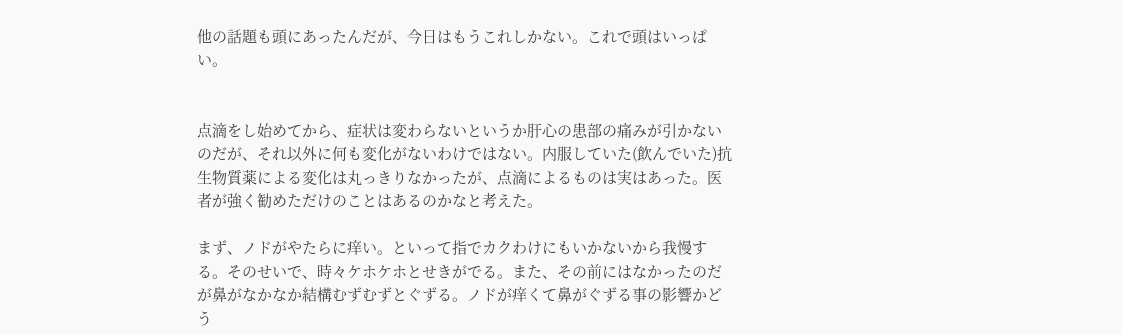他の話題も頭にあったんだが、今日はもうこれしかない。これで頭はいっぱい。


点滴をし始めてから、症状は変わらないというか肝心の患部の痛みが引かないのだが、それ以外に何も変化がないわけではない。内服していた(飲んでいた)抗生物質薬による変化は丸っきりなかったが、点滴によるものは実はあった。医者が強く勧めただけのことはあるのかなと考えた。

まず、ノドがやたらに痒い。といって指でカクわけにもいかないから我慢する。そのせいで、時々ケホケホとせきがでる。また、その前にはなかったのだが鼻がなかなか結構むずむずとぐずる。ノドが痒くて鼻がぐずる事の影響かどう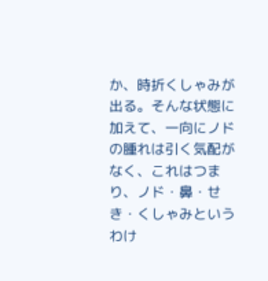か、時折くしゃみが出る。そんな状態に加えて、一向にノドの腫れは引く気配がなく、これはつまり、ノド・鼻・せき・くしゃみというわけ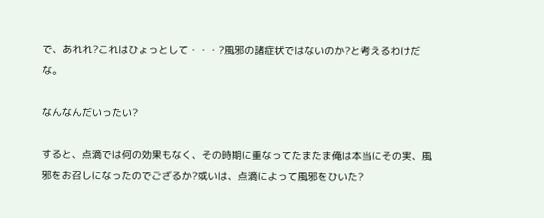で、あれれ?これはひょっとして・・・?風邪の諸症状ではないのか?と考えるわけだな。

なんなんだいったい?

すると、点滴では何の効果もなく、その時期に重なってたまたま俺は本当にその実、風邪をお召しになったのでござるか?或いは、点滴によって風邪をひいた?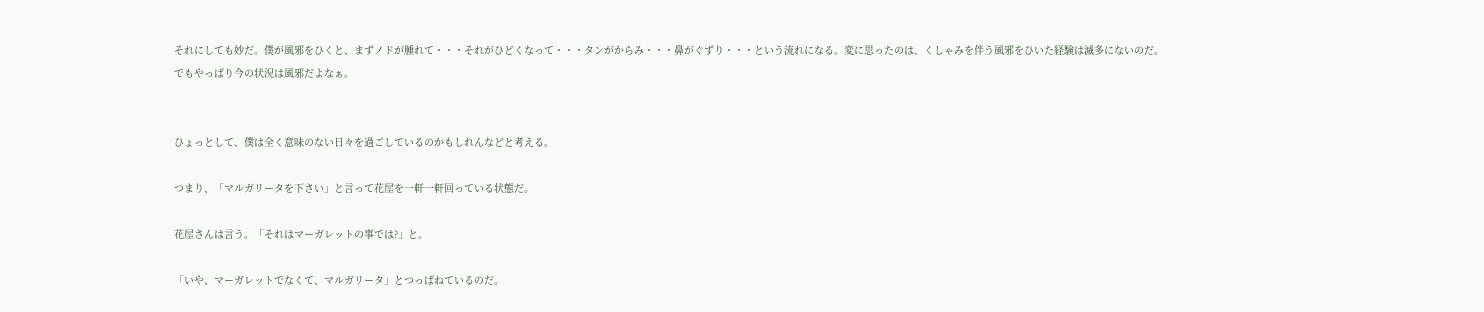それにしても妙だ。僕が風邪をひくと、まずノドが腫れて・・・それがひどくなって・・・タンがからみ・・・鼻がぐずり・・・という流れになる。変に思ったのは、くしゃみを伴う風邪をひいた経験は滅多にないのだ。でもやっぱり今の状況は風邪だよなぁ。


ひょっとして、僕は全く意味のない日々を過ごしているのかもしれんなどと考える。

つまり、「マルガリータを下さい」と言って花屋を一軒一軒回っている状態だ。

花屋さんは言う。「それはマーガレットの事では?」と。

「いや、マーガレットでなくて、マルガリータ」とつっぱねているのだ。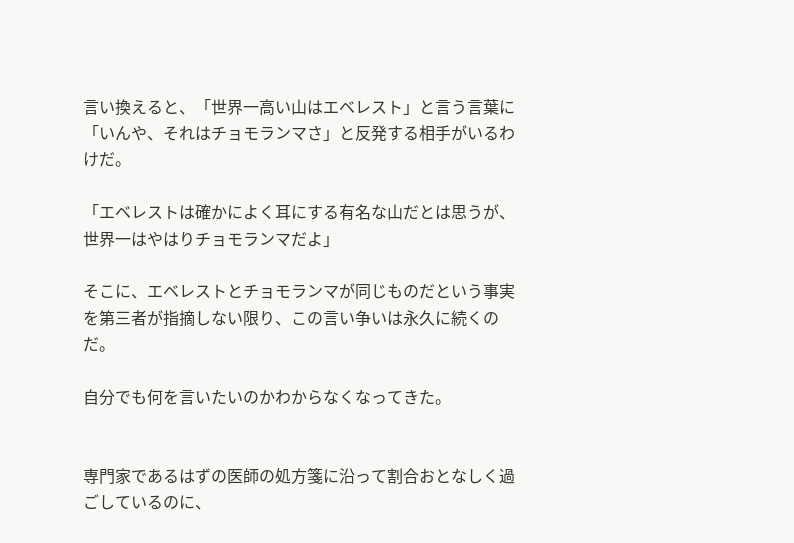言い換えると、「世界一高い山はエベレスト」と言う言葉に「いんや、それはチョモランマさ」と反発する相手がいるわけだ。

「エベレストは確かによく耳にする有名な山だとは思うが、世界一はやはりチョモランマだよ」

そこに、エベレストとチョモランマが同じものだという事実を第三者が指摘しない限り、この言い争いは永久に続くのだ。

自分でも何を言いたいのかわからなくなってきた。


専門家であるはずの医師の処方箋に沿って割合おとなしく過ごしているのに、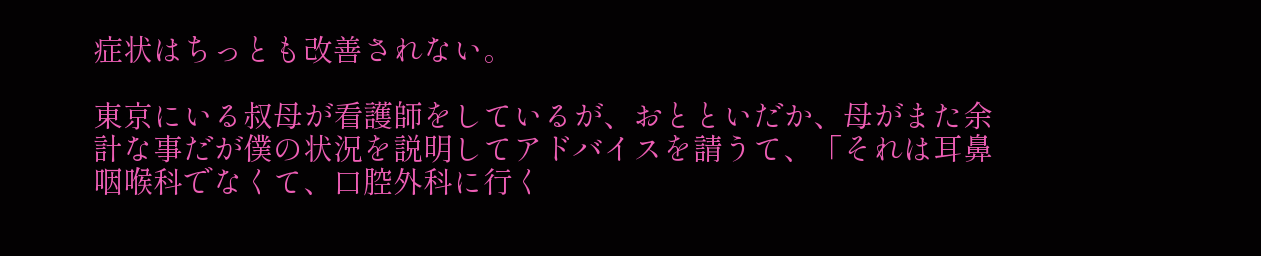症状はちっとも改善されない。

東京にいる叔母が看護師をしているが、おとといだか、母がまた余計な事だが僕の状況を説明してアドバイスを請うて、「それは耳鼻咽喉科でなくて、口腔外科に行く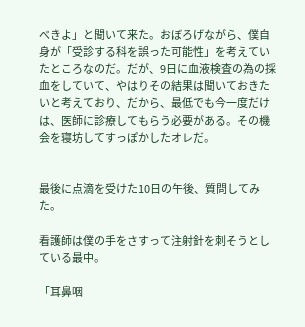べきよ」と聞いて来た。おぼろげながら、僕自身が「受診する科を誤った可能性」を考えていたところなのだ。だが、9日に血液検査の為の採血をしていて、やはりその結果は聞いておきたいと考えており、だから、最低でも今一度だけは、医師に診療してもらう必要がある。その機会を寝坊してすっぽかしたオレだ。


最後に点滴を受けた10日の午後、質問してみた。

看護師は僕の手をさすって注射針を刺そうとしている最中。

「耳鼻咽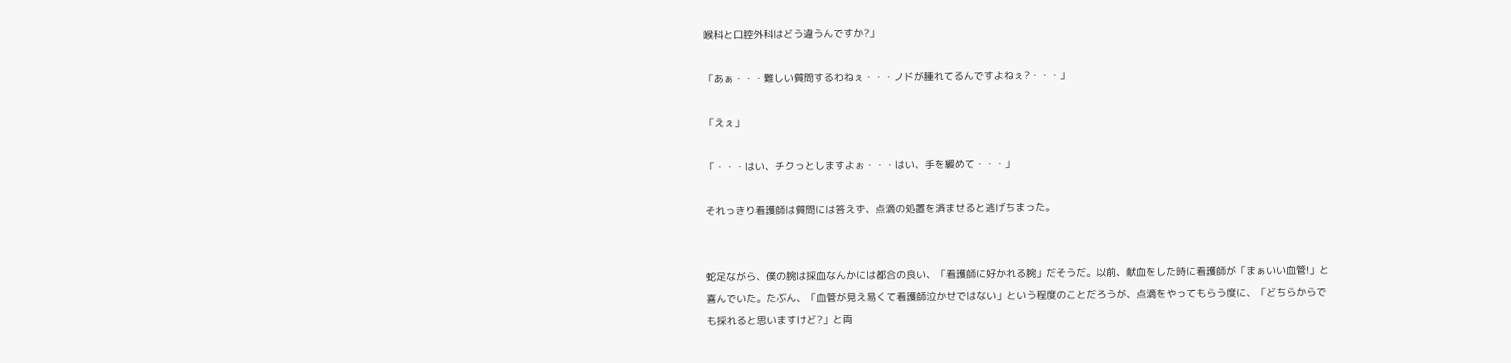喉科と口腔外科はどう違うんですか?」

「あぁ・・・難しい質問するわねぇ・・・ノドが腫れてるんですよねぇ?・・・」

「えぇ」

「・・・はい、チクっとしますよぉ・・・はい、手を緩めて・・・」

それっきり看護師は質問には答えず、点滴の処置を済ませると逃げちまった。


蛇足ながら、僕の腕は採血なんかには都合の良い、「看護師に好かれる腕」だそうだ。以前、献血をした時に看護師が「まぁいい血管!」と喜んでいた。たぶん、「血管が見え易くて看護師泣かせではない」という程度のことだろうが、点滴をやってもらう度に、「どちらからでも採れると思いますけど?」と両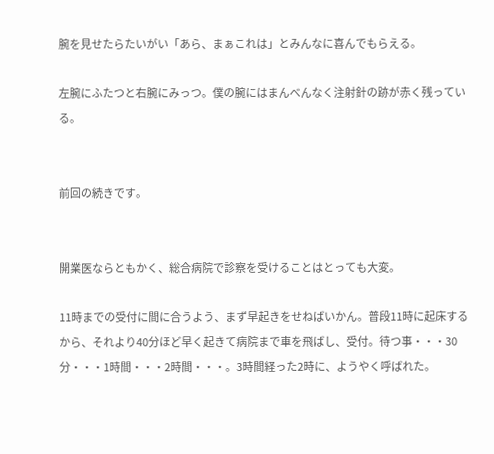腕を見せたらたいがい「あら、まぁこれは」とみんなに喜んでもらえる。

左腕にふたつと右腕にみっつ。僕の腕にはまんべんなく注射針の跡が赤く残っている。


前回の続きです。


開業医ならともかく、総合病院で診察を受けることはとっても大変。

11時までの受付に間に合うよう、まず早起きをせねばいかん。普段11時に起床するから、それより40分ほど早く起きて病院まで車を飛ばし、受付。待つ事・・・30分・・・1時間・・・2時間・・・。3時間経った2時に、ようやく呼ばれた。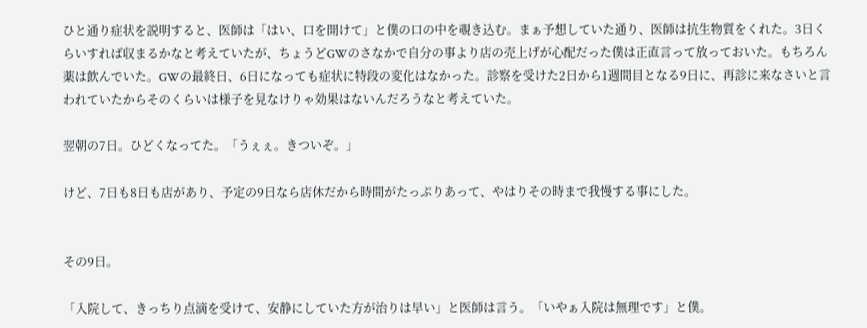ひと通り症状を説明すると、医師は「はい、口を開けて」と僕の口の中を覗き込む。まぁ予想していた通り、医師は抗生物質をくれた。3日くらいすれば収まるかなと考えていたが、ちょうどGWのさなかで自分の事より店の売上げが心配だった僕は正直言って放っておいた。もちろん薬は飲んでいた。GWの最終日、6日になっても症状に特段の変化はなかった。診察を受けた2日から1週間目となる9日に、再診に来なさいと言われていたからそのくらいは様子を見なけりゃ効果はないんだろうなと考えていた。

翌朝の7日。ひどくなってた。「うぇぇ。きついぞ。」

けど、7日も8日も店があり、予定の9日なら店休だから時間がたっぷりあって、やはりその時まで我慢する事にした。


その9日。

「入院して、きっちり点滴を受けて、安静にしていた方が治りは早い」と医師は言う。「いやぁ入院は無理です」と僕。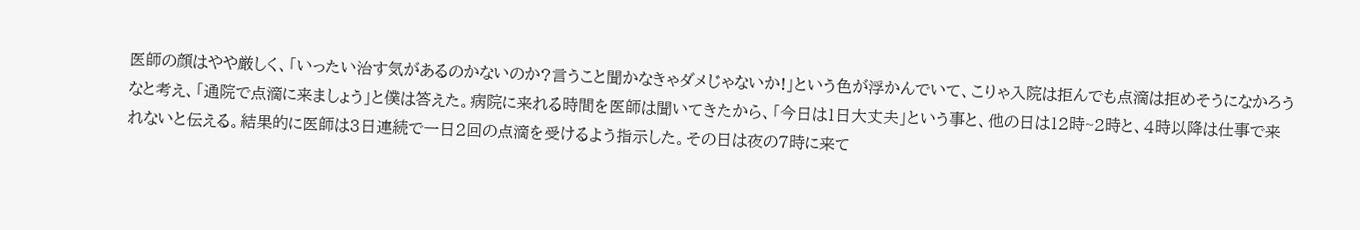医師の顔はやや厳しく、「いったい治す気があるのかないのか?言うこと聞かなきゃダメじゃないか!」という色が浮かんでいて、こりゃ入院は拒んでも点滴は拒めそうになかろうなと考え、「通院で点滴に来ましょう」と僕は答えた。病院に来れる時間を医師は聞いてきたから、「今日は1日大丈夫」という事と、他の日は12時~2時と、4時以降は仕事で来れないと伝える。結果的に医師は3日連続で一日2回の点滴を受けるよう指示した。その日は夜の7時に来て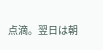点滴。翌日は朝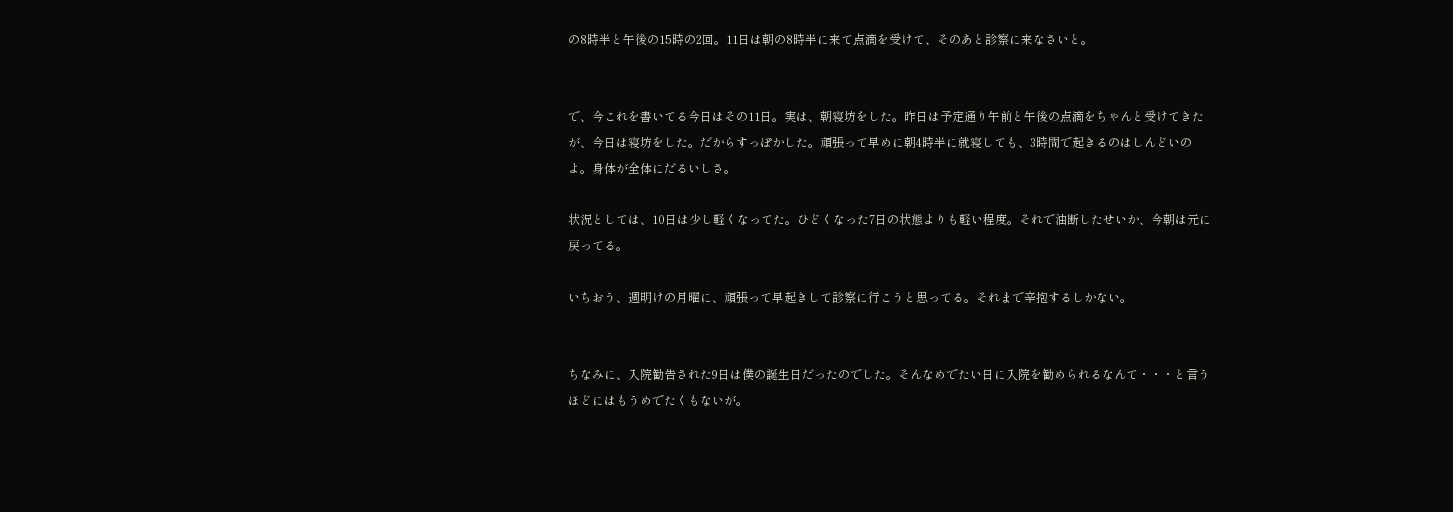の8時半と午後の15時の2回。11日は朝の8時半に来て点滴を受けて、そのあと診察に来なさいと。


で、今これを書いてる今日はその11日。実は、朝寝坊をした。昨日は予定通り午前と午後の点滴をちゃんと受けてきたが、今日は寝坊をした。だからすっぽかした。頑張って早めに朝4時半に就寝しても、3時間で起きるのはしんどいのよ。身体が全体にだるいしさ。

状況としては、10日は少し軽くなってた。ひどくなった7日の状態よりも軽い程度。それで油断したせいか、今朝は元に戻ってる。

いちおう、週明けの月曜に、頑張って早起きして診察に行こうと思ってる。それまで辛抱するしかない。


ちなみに、入院勧告された9日は僕の誕生日だったのでした。そんなめでたい日に入院を勧められるなんて・・・と言うほどにはもうめでたくもないが。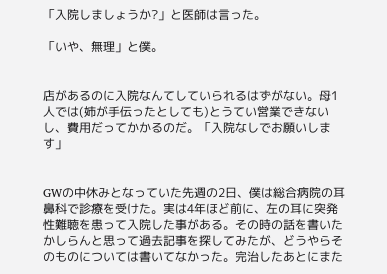「入院しましょうか?」と医師は言った。

「いや、無理」と僕。


店があるのに入院なんてしていられるはずがない。母1人では(姉が手伝ったとしても)とうてい営業できないし、費用だってかかるのだ。「入院なしでお願いします」


GWの中休みとなっていた先週の2日、僕は総合病院の耳鼻科で診療を受けた。実は4年ほど前に、左の耳に突発性難聴を患って入院した事がある。その時の話を書いたかしらんと思って過去記事を探してみたが、どうやらそのものについては書いてなかった。完治したあとにまた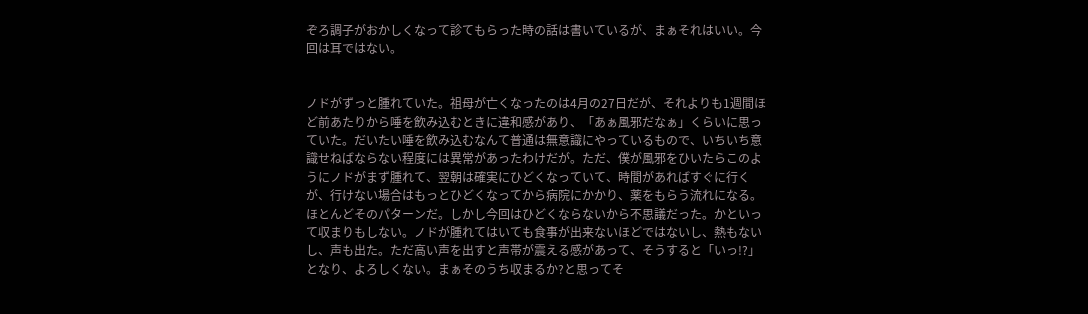ぞろ調子がおかしくなって診てもらった時の話は書いているが、まぁそれはいい。今回は耳ではない。


ノドがずっと腫れていた。祖母が亡くなったのは4月の27日だが、それよりも1週間ほど前あたりから唾を飲み込むときに違和感があり、「あぁ風邪だなぁ」くらいに思っていた。だいたい唾を飲み込むなんて普通は無意識にやっているもので、いちいち意識せねばならない程度には異常があったわけだが。ただ、僕が風邪をひいたらこのようにノドがまず腫れて、翌朝は確実にひどくなっていて、時間があればすぐに行くが、行けない場合はもっとひどくなってから病院にかかり、薬をもらう流れになる。ほとんどそのパターンだ。しかし今回はひどくならないから不思議だった。かといって収まりもしない。ノドが腫れてはいても食事が出来ないほどではないし、熱もないし、声も出た。ただ高い声を出すと声帯が震える感があって、そうすると「いっ!?」となり、よろしくない。まぁそのうち収まるか?と思ってそ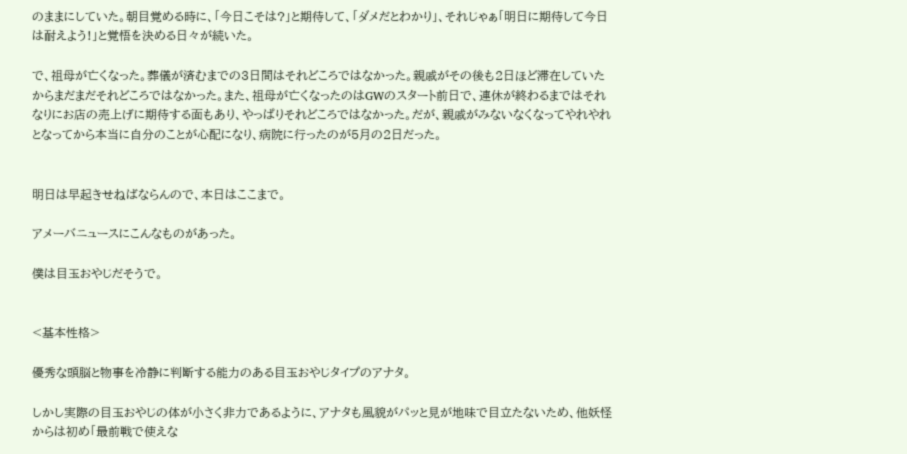のままにしていた。朝目覚める時に、「今日こそは?」と期待して、「ダメだとわかり」、それじゃぁ「明日に期待して今日は耐えよう!」と覚悟を決める日々が続いた。

で、祖母が亡くなった。葬儀が済むまでの3日間はそれどころではなかった。親戚がその後も2日ほど滞在していたからまだまだそれどころではなかった。また、祖母が亡くなったのはGWのスタート前日で、連休が終わるまではそれなりにお店の売上げに期待する面もあり、やっぱりそれどころではなかった。だが、親戚がみないなくなってやれやれとなってから本当に自分のことが心配になり、病院に行ったのが5月の2日だった。


明日は早起きせねばならんので、本日はここまで。

アメーバニュースにこんなものがあった。

僕は目玉おやじだそうで。


<基本性格>

優秀な頭脳と物事を冷静に判断する能力のある目玉おやじタイプのアナタ。

しかし実際の目玉おやじの体が小さく非力であるように、アナタも風貌がパッと見が地味で目立たないため、他妖怪からは初め「最前戦で使えな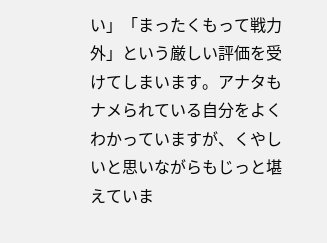い」「まったくもって戦力外」という厳しい評価を受けてしまいます。アナタもナメられている自分をよくわかっていますが、くやしいと思いながらもじっと堪えていま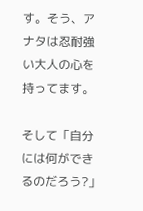す。そう、アナタは忍耐強い大人の心を持ってます。

そして「自分には何ができるのだろう?」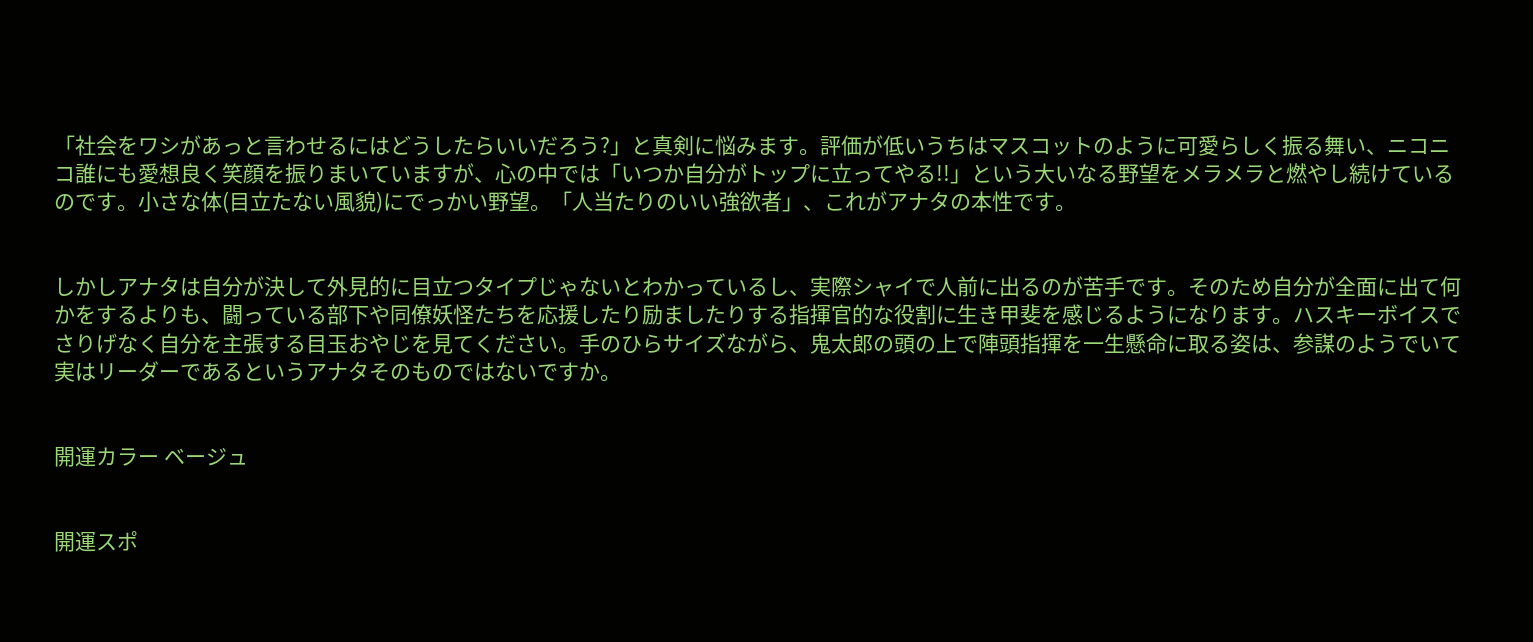「社会をワシがあっと言わせるにはどうしたらいいだろう?」と真剣に悩みます。評価が低いうちはマスコットのように可愛らしく振る舞い、ニコニコ誰にも愛想良く笑顔を振りまいていますが、心の中では「いつか自分がトップに立ってやる!!」という大いなる野望をメラメラと燃やし続けているのです。小さな体(目立たない風貌)にでっかい野望。「人当たりのいい強欲者」、これがアナタの本性です。


しかしアナタは自分が決して外見的に目立つタイプじゃないとわかっているし、実際シャイで人前に出るのが苦手です。そのため自分が全面に出て何かをするよりも、闘っている部下や同僚妖怪たちを応援したり励ましたりする指揮官的な役割に生き甲斐を感じるようになります。ハスキーボイスでさりげなく自分を主張する目玉おやじを見てください。手のひらサイズながら、鬼太郎の頭の上で陣頭指揮を一生懸命に取る姿は、参謀のようでいて実はリーダーであるというアナタそのものではないですか。


開運カラー ベージュ


開運スポ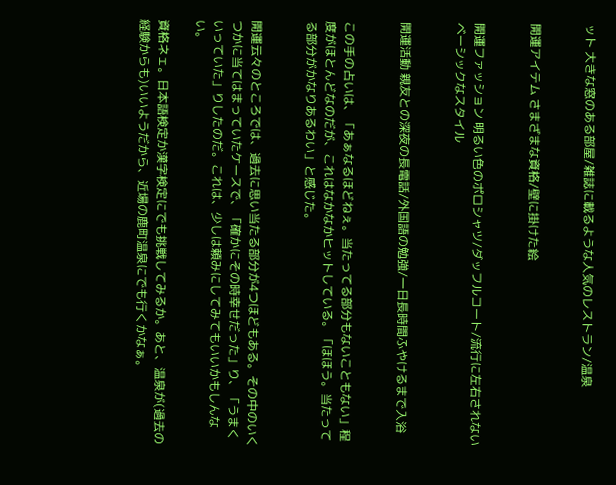ット 大きな窓のある部屋/雑誌に載るような人気のレストラン/温泉


開運アイテム さまざまな資格/壁に掛けた絵


開運ファッション 明るい色のポロシャツ/ダッフルコート/流行に左右されないベーシックなスタイル


開運活動 親友との深夜の長電話/外国語の勉強/一日長時間ふやけるまで入浴


この手の占いは、「あぁなるほどねぇ。当たってる部分もないこともない」程度がほとんどなのだが、これはなかなかヒットしている。「ほほう。当たってる部分がかなりあるわい」と感じた。


開運云々のところでは、過去に思い当たる部分が4つほどもある。その中のいくつかに当てはまっていたケースで、「確かにその時幸せだった」り、「うまくいっていた」りしたのだ。これは、少しは頼みにしてみてもいいかもしんない。

資格ネェ。日本語検定か漢字検定にでも挑戦してみるか。あと、温泉が(過去の経験からも)いいようだから、近場の鹿町温泉にでも行くかなぁ。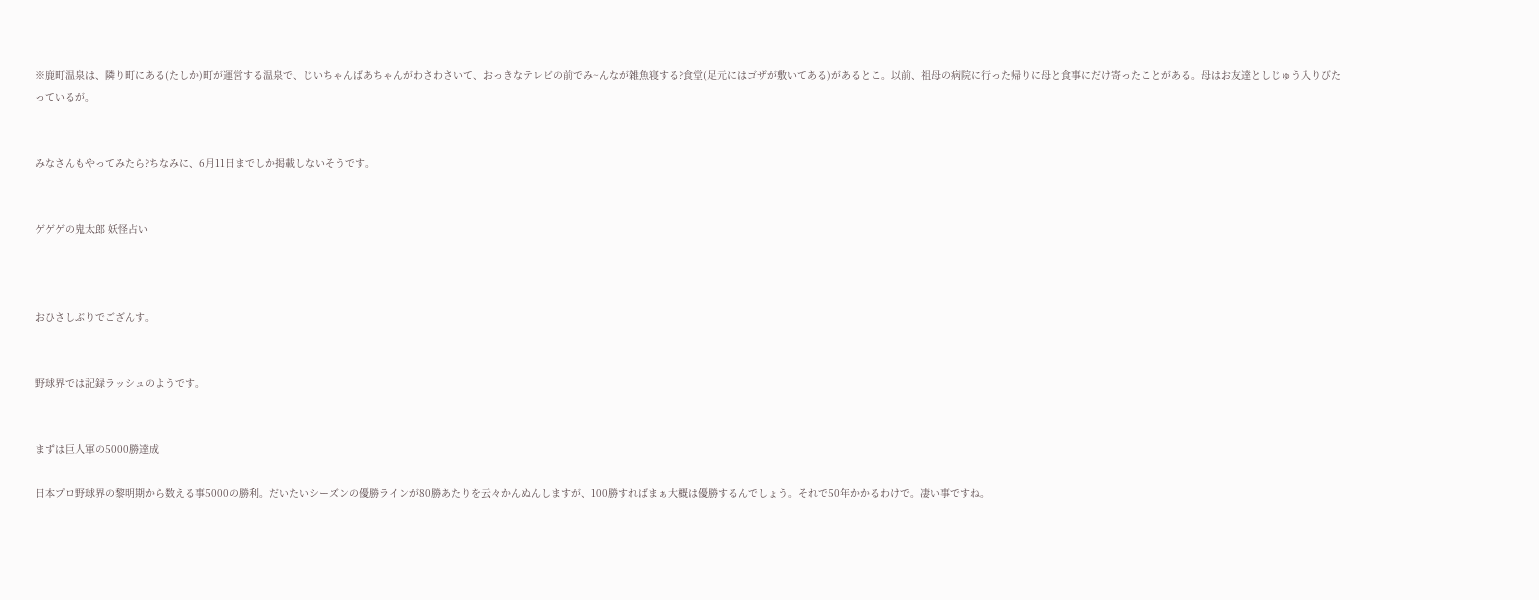※鹿町温泉は、隣り町にある(たしか)町が運営する温泉で、じいちゃんばあちゃんがわさわさいて、おっきなテレビの前でみ~んなが雑魚寝する?食堂(足元にはゴザが敷いてある)があるとこ。以前、祖母の病院に行った帰りに母と食事にだけ寄ったことがある。母はお友達としじゅう入りびたっているが。


みなさんもやってみたら?ちなみに、6月11日までしか掲載しないそうです。


ゲゲゲの鬼太郎 妖怪占い



おひさしぶりでござんす。


野球界では記録ラッシュのようです。


まずは巨人軍の5000勝達成

日本プロ野球界の黎明期から数える事5000の勝利。だいたいシーズンの優勝ラインが80勝あたりを云々かんぬんしますが、100勝すればまぁ大概は優勝するんでしょう。それで50年かかるわけで。凄い事ですね。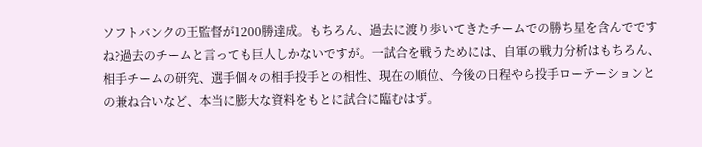ソフトバンクの王監督が1200勝達成。もちろん、過去に渡り歩いてきたチームでの勝ち星を含んでですね?過去のチームと言っても巨人しかないですが。一試合を戦うためには、自軍の戦力分析はもちろん、相手チームの研究、選手個々の相手投手との相性、現在の順位、今後の日程やら投手ローテーションとの兼ね合いなど、本当に膨大な資料をもとに試合に臨むはず。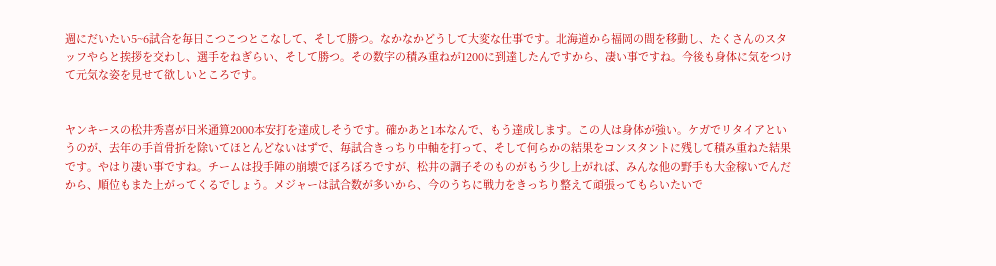週にだいたい5~6試合を毎日こつこつとこなして、そして勝つ。なかなかどうして大変な仕事です。北海道から福岡の間を移動し、たくさんのスタッフやらと挨拶を交わし、選手をねぎらい、そして勝つ。その数字の積み重ねが1200に到達したんですから、凄い事ですね。今後も身体に気をつけて元気な姿を見せて欲しいところです。


ヤンキースの松井秀喜が日米通算2000本安打を達成しそうです。確かあと1本なんで、もう達成します。この人は身体が強い。ケガでリタイアというのが、去年の手首骨折を除いてほとんどないはずで、毎試合きっちり中軸を打って、そして何らかの結果をコンスタントに残して積み重ねた結果です。やはり凄い事ですね。チームは投手陣の崩壊でぼろぼろですが、松井の調子そのものがもう少し上がれば、みんな他の野手も大金稼いでんだから、順位もまた上がってくるでしょう。メジャーは試合数が多いから、今のうちに戦力をきっちり整えて頑張ってもらいたいで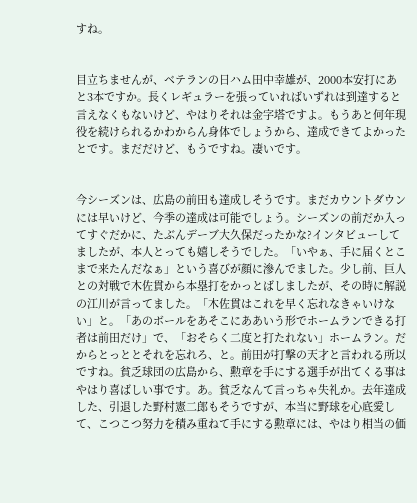すね。


目立ちませんが、ベテランの日ハム田中幸雄が、2000本安打にあと3本ですか。長くレギュラーを張っていればいずれは到達すると言えなくもないけど、やはりそれは金字塔ですよ。もうあと何年現役を続けられるかわからん身体でしょうから、達成できてよかったとです。まだだけど、もうですね。凄いです。


今シーズンは、広島の前田も達成しそうです。まだカウントダウンには早いけど、今季の達成は可能でしょう。シーズンの前だか入ってすぐだかに、たぶんデーブ大久保だったかな?インタビューしてましたが、本人とっても嬉しそうでした。「いやぁ、手に届くとこまで来たんだなぁ」という喜びが顔に滲んでました。少し前、巨人との対戦で木佐貫から本塁打をかっとばしましたが、その時に解説の江川が言ってました。「木佐貫はこれを早く忘れなきゃいけない」と。「あのボールをあそこにああいう形でホームランできる打者は前田だけ」で、「おそらく二度と打たれない」ホームラン。だからとっととそれを忘れろ、と。前田が打撃の天才と言われる所以ですね。貧乏球団の広島から、勲章を手にする選手が出てくる事はやはり喜ばしい事です。あ。貧乏なんて言っちゃ失礼か。去年達成した、引退した野村憲二郎もそうですが、本当に野球を心底愛して、こつこつ努力を積み重ねて手にする勲章には、やはり相当の価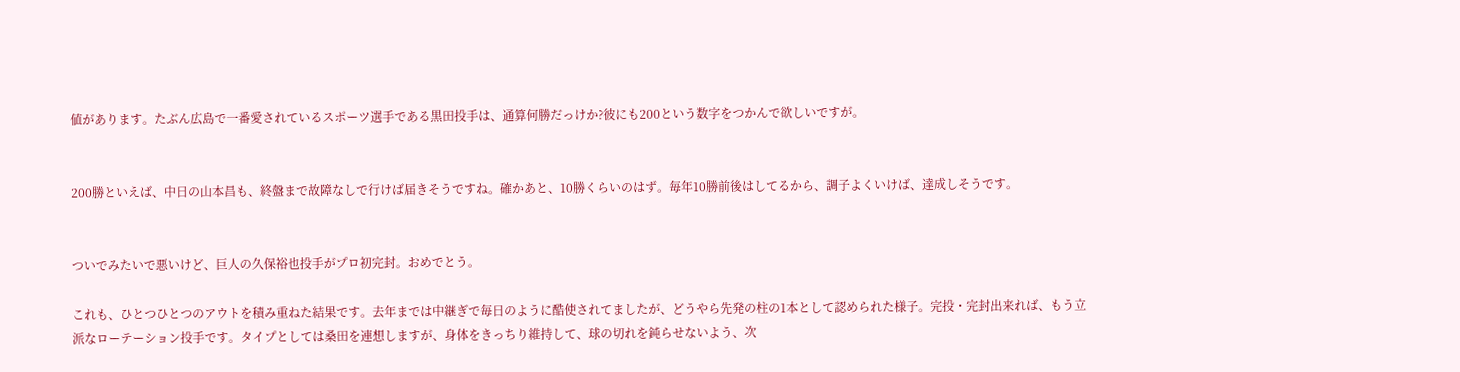値があります。たぶん広島で一番愛されているスポーツ選手である黒田投手は、通算何勝だっけか?彼にも200という数字をつかんで欲しいですが。


200勝といえば、中日の山本昌も、終盤まで故障なしで行けば届きそうですね。確かあと、10勝くらいのはず。毎年10勝前後はしてるから、調子よくいけば、達成しそうです。


ついでみたいで悪いけど、巨人の久保裕也投手がプロ初完封。おめでとう。

これも、ひとつひとつのアウトを積み重ねた結果です。去年までは中継ぎで毎日のように酷使されてましたが、どうやら先発の柱の1本として認められた様子。完投・完封出来れば、もう立派なローテーション投手です。タイプとしては桑田を連想しますが、身体をきっちり維持して、球の切れを鈍らせないよう、次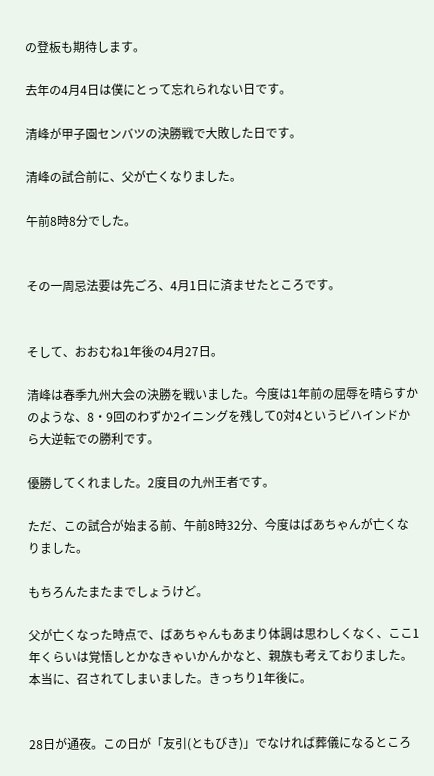の登板も期待します。

去年の4月4日は僕にとって忘れられない日です。

清峰が甲子園センバツの決勝戦で大敗した日です。

清峰の試合前に、父が亡くなりました。

午前8時8分でした。


その一周忌法要は先ごろ、4月1日に済ませたところです。


そして、おおむね1年後の4月27日。

清峰は春季九州大会の決勝を戦いました。今度は1年前の屈辱を晴らすかのような、8・9回のわずか2イニングを残して0対4というビハインドから大逆転での勝利です。

優勝してくれました。2度目の九州王者です。

ただ、この試合が始まる前、午前8時32分、今度はばあちゃんが亡くなりました。

もちろんたまたまでしょうけど。

父が亡くなった時点で、ばあちゃんもあまり体調は思わしくなく、ここ1年くらいは覚悟しとかなきゃいかんかなと、親族も考えておりました。本当に、召されてしまいました。きっちり1年後に。


28日が通夜。この日が「友引(ともびき)」でなければ葬儀になるところ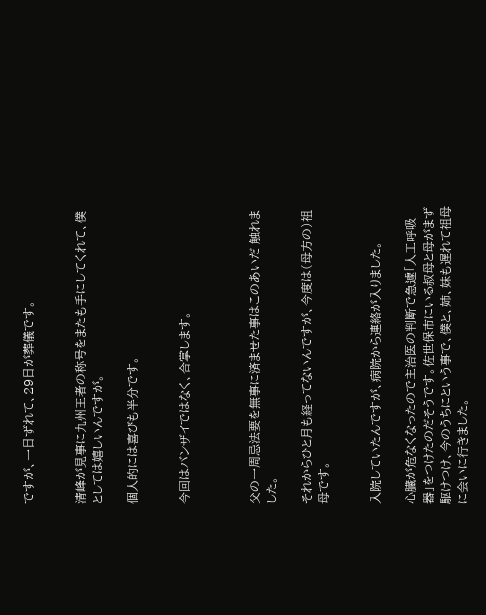ですが、一日ずれて、29日が葬儀です。


清峰が見事に九州王者の称号をまたも手にしてくれて、僕としては嬉しいんですが。

個人的には喜びも半分です。


今回はバンザイではなく、合掌します。



父の一周忌法要を無事に済ませた事はこのあいだ 触れました。

それからひと月も経ってないんですが、今度は(母方の)祖母です。


入院していたんですが、病院から連絡が入りました。

心臓が危なくなったので主治医の判断で急遽「人工呼吸器」をつけたのだそうです。佐世保市にいる叔母と母がまず駆けつけ、今のうちにという事で、僕と、姉、妹も遅れて祖母に会いに行きました。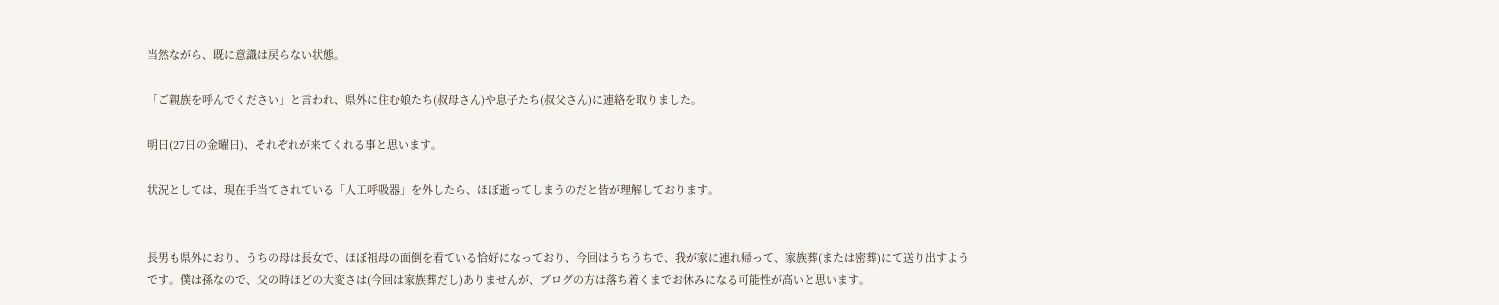当然ながら、既に意識は戻らない状態。

「ご親族を呼んでください」と言われ、県外に住む娘たち(叔母さん)や息子たち(叔父さん)に連絡を取りました。

明日(27日の金曜日)、それぞれが来てくれる事と思います。

状況としては、現在手当てされている「人工呼吸器」を外したら、ほぼ逝ってしまうのだと皆が理解しております。


長男も県外におり、うちの母は長女で、ほぼ祖母の面倒を看ている恰好になっており、今回はうちうちで、我が家に連れ帰って、家族葬(または密葬)にて送り出すようです。僕は孫なので、父の時ほどの大変さは(今回は家族葬だし)ありませんが、ブログの方は落ち着くまでお休みになる可能性が高いと思います。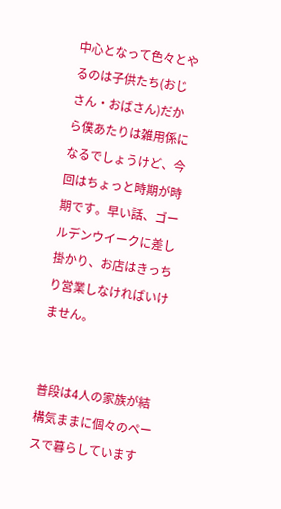中心となって色々とやるのは子供たち(おじさん・おばさん)だから僕あたりは雑用係になるでしょうけど、今回はちょっと時期が時期です。早い話、ゴールデンウイークに差し掛かり、お店はきっちり営業しなければいけません。


普段は4人の家族が結構気ままに個々のペースで暮らしています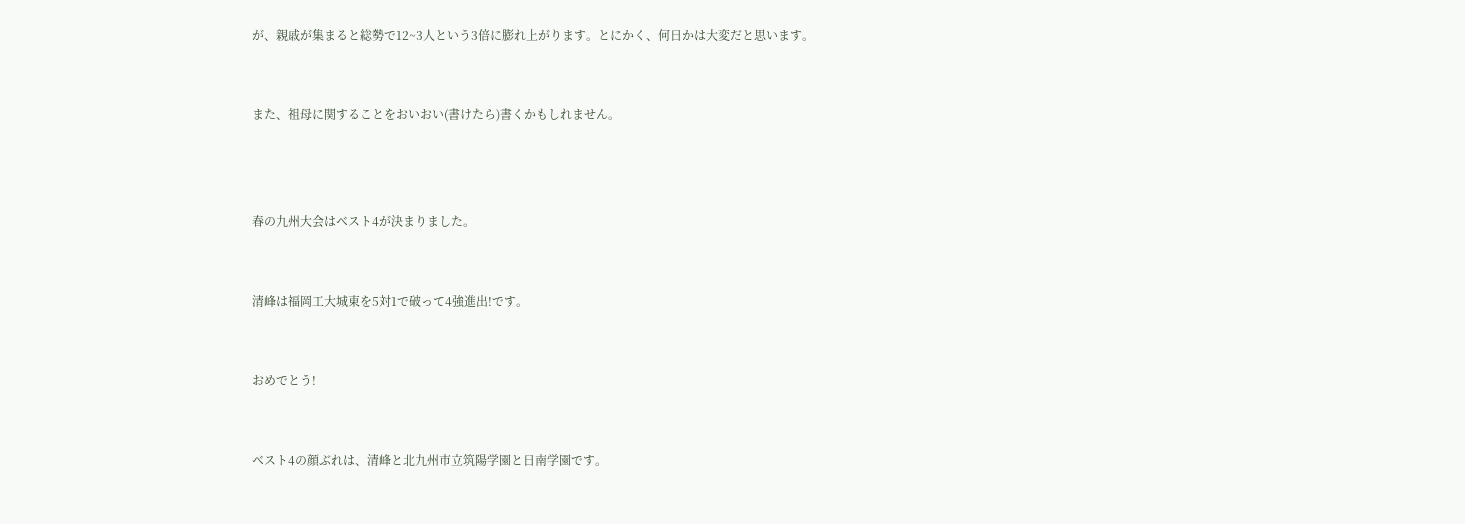が、親戚が集まると総勢で12~3人という3倍に膨れ上がります。とにかく、何日かは大変だと思います。


また、祖母に関することをおいおい(書けたら)書くかもしれません。



春の九州大会はベスト4が決まりました。


清峰は福岡工大城東を5対1で破って4強進出!です。


おめでとう!


ベスト4の顔ぶれは、清峰と北九州市立筑陽学園と日南学園です。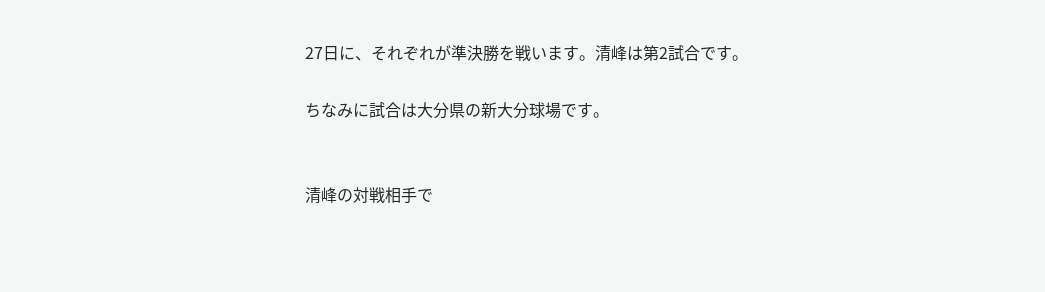27日に、それぞれが準決勝を戦います。清峰は第2試合です。

ちなみに試合は大分県の新大分球場です。


清峰の対戦相手で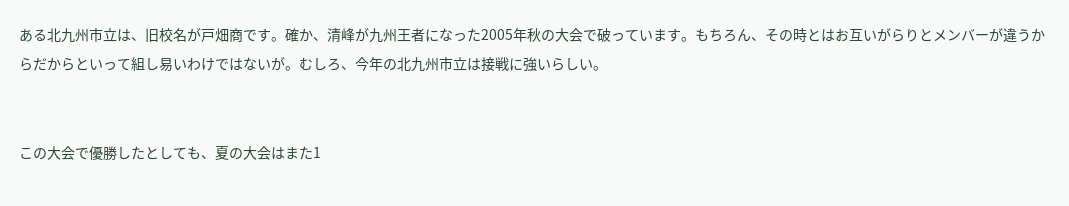ある北九州市立は、旧校名が戸畑商です。確か、清峰が九州王者になった2005年秋の大会で破っています。もちろん、その時とはお互いがらりとメンバーが違うからだからといって組し易いわけではないが。むしろ、今年の北九州市立は接戦に強いらしい。


この大会で優勝したとしても、夏の大会はまた1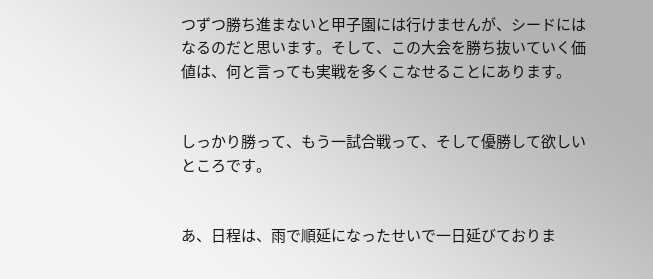つずつ勝ち進まないと甲子園には行けませんが、シードにはなるのだと思います。そして、この大会を勝ち抜いていく価値は、何と言っても実戦を多くこなせることにあります。


しっかり勝って、もう一試合戦って、そして優勝して欲しいところです。


あ、日程は、雨で順延になったせいで一日延びておりま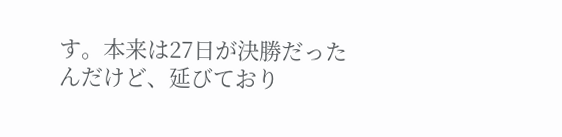す。本来は27日が決勝だったんだけど、延びており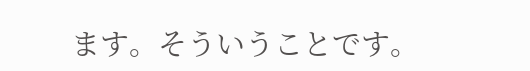ます。そういうことです。